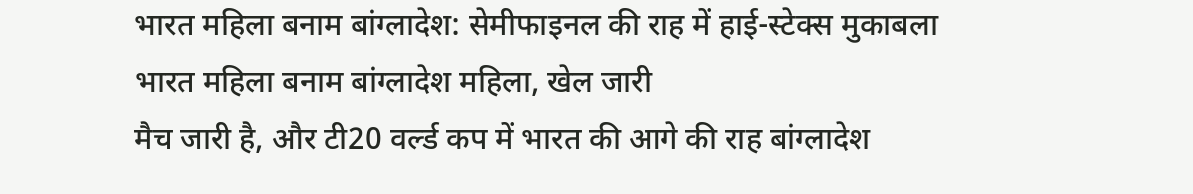भारत महिला बनाम बांग्लादेश: सेमीफाइनल की राह में हाई-स्टेक्स मुकाबला
भारत महिला बनाम बांग्लादेश महिला, खेल जारी
मैच जारी है, और टी20 वर्ल्ड कप में भारत की आगे की राह बांग्लादेश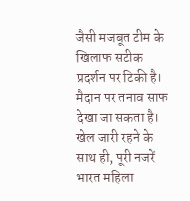जैसी मजबूत टीम के खिलाफ सटीक प्रदर्शन पर टिकी है।
मैदान पर तनाव साफ देखा जा सकता है। खेल जारी रहने के साथ ही, पूरी नजरें भारत महिला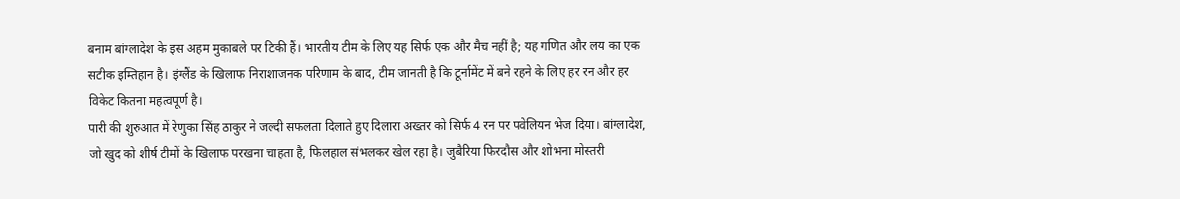बनाम बांग्लादेश के इस अहम मुकाबले पर टिकी हैं। भारतीय टीम के लिए यह सिर्फ एक और मैच नहीं है; यह गणित और लय का एक सटीक इम्तिहान है। इंग्लैंड के खिलाफ निराशाजनक परिणाम के बाद, टीम जानती है कि टूर्नामेंट में बने रहने के लिए हर रन और हर विकेट कितना महत्वपूर्ण है।
पारी की शुरुआत में रेणुका सिंह ठाकुर ने जल्दी सफलता दिलाते हुए दिलारा अख्तर को सिर्फ 4 रन पर पवेलियन भेज दिया। बांग्लादेश, जो खुद को शीर्ष टीमों के खिलाफ परखना चाहता है, फिलहाल संभलकर खेल रहा है। जुबैरिया फिरदौस और शोभना मोस्तरी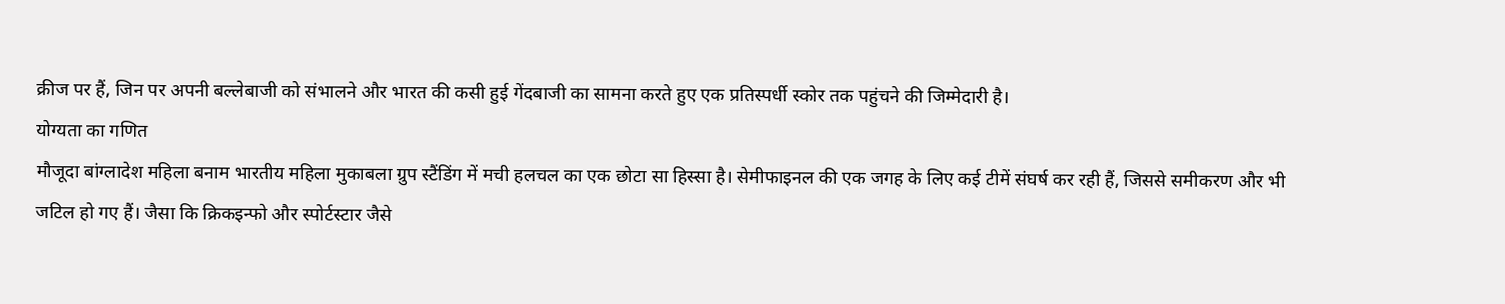क्रीज पर हैं, जिन पर अपनी बल्लेबाजी को संभालने और भारत की कसी हुई गेंदबाजी का सामना करते हुए एक प्रतिस्पर्धी स्कोर तक पहुंचने की जिम्मेदारी है।
योग्यता का गणित
मौजूदा बांग्लादेश महिला बनाम भारतीय महिला मुकाबला ग्रुप स्टैंडिंग में मची हलचल का एक छोटा सा हिस्सा है। सेमीफाइनल की एक जगह के लिए कई टीमें संघर्ष कर रही हैं, जिससे समीकरण और भी जटिल हो गए हैं। जैसा कि क्रिकइन्फो और स्पोर्टस्टार जैसे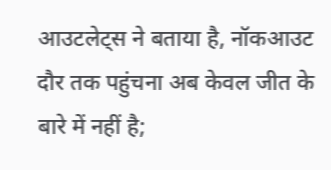आउटलेट्स ने बताया है, नॉकआउट दौर तक पहुंचना अब केवल जीत के बारे में नहीं है;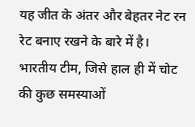यह जीत के अंतर और बेहतर नेट रन रेट बनाए रखने के बारे में है।
भारतीय टीम, जिसे हाल ही में चोट की कुछ समस्याओं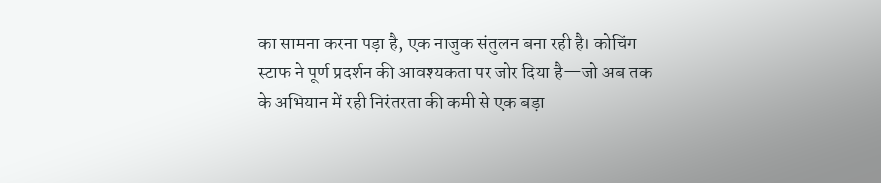का सामना करना पड़ा है, एक नाजुक संतुलन बना रही है। कोचिंग स्टाफ ने पूर्ण प्रदर्शन की आवश्यकता पर जोर दिया है—जो अब तक के अभियान में रही निरंतरता की कमी से एक बड़ा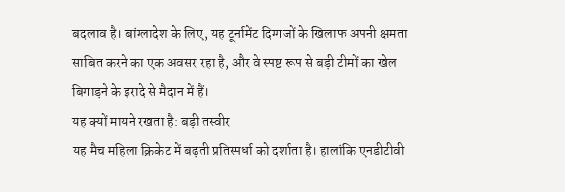बदलाव है। बांग्लादेश के लिए, यह टूर्नामेंट दिग्गजों के खिलाफ अपनी क्षमता साबित करने का एक अवसर रहा है, और वे स्पष्ट रूप से बड़ी टीमों का खेल बिगाड़ने के इरादे से मैदान में हैं।
यह क्यों मायने रखता है: बड़ी तस्वीर
यह मैच महिला क्रिकेट में बढ़ती प्रतिस्पर्धा को दर्शाता है। हालांकि एनडीटीवी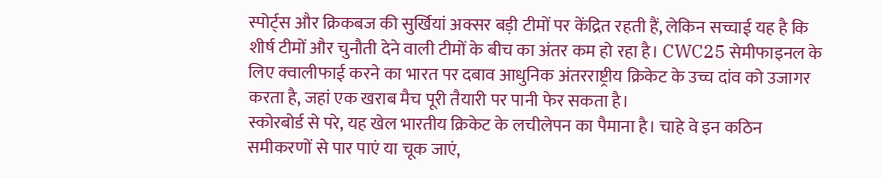स्पोर्ट्स और क्रिकबज की सुर्खियां अक्सर बड़ी टीमों पर केंद्रित रहती हैं, लेकिन सच्चाई यह है कि शीर्ष टीमों और चुनौती देने वाली टीमों के बीच का अंतर कम हो रहा है। CWC25 सेमीफाइनल के लिए क्वालीफाई करने का भारत पर दबाव आधुनिक अंतरराष्ट्रीय क्रिकेट के उच्च दांव को उजागर करता है, जहां एक खराब मैच पूरी तैयारी पर पानी फेर सकता है।
स्कोरबोर्ड से परे, यह खेल भारतीय क्रिकेट के लचीलेपन का पैमाना है। चाहे वे इन कठिन समीकरणों से पार पाएं या चूक जाएं,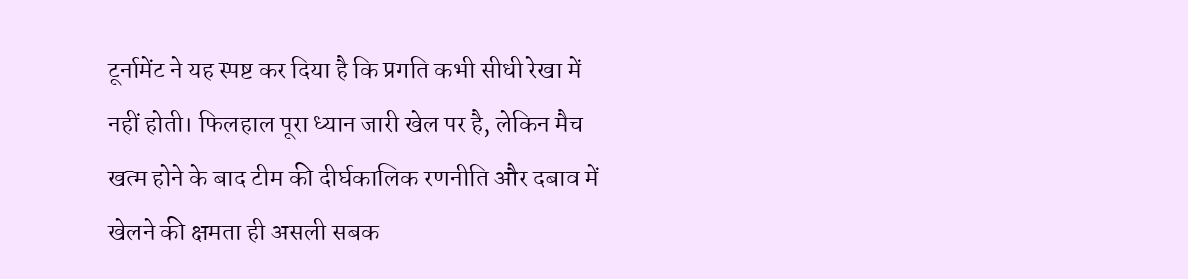टूर्नामेंट ने यह स्पष्ट कर दिया है कि प्रगति कभी सीधी रेखा में नहीं होती। फिलहाल पूरा ध्यान जारी खेल पर है, लेकिन मैच खत्म होने के बाद टीम की दीर्घकालिक रणनीति और दबाव में खेलने की क्षमता ही असली सबक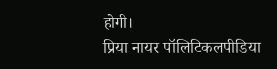होगी।
प्रिया नायर पॉलिटिकलपीडिया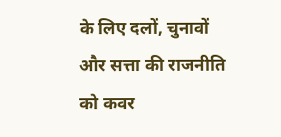के लिए दलों, चुनावों और सत्ता की राजनीति को कवर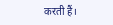करती हैं।